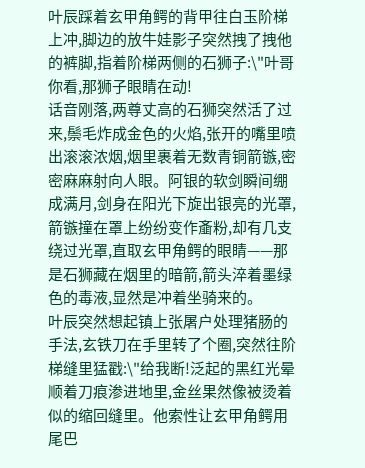叶辰踩着玄甲角鳄的背甲往白玉阶梯上冲,脚边的放牛娃影子突然拽了拽他的裤脚,指着阶梯两侧的石狮子:\"叶哥你看,那狮子眼睛在动!
话音刚落,两尊丈高的石狮突然活了过来,鬃毛炸成金色的火焰,张开的嘴里喷出滚滚浓烟,烟里裹着无数青铜箭镞,密密麻麻射向人眼。阿银的软剑瞬间绷成满月,剑身在阳光下旋出银亮的光罩,箭镞撞在罩上纷纷变作齑粉,却有几支绕过光罩,直取玄甲角鳄的眼睛——那是石狮藏在烟里的暗箭,箭头淬着墨绿色的毒液,显然是冲着坐骑来的。
叶辰突然想起镇上张屠户处理猪肠的手法,玄铁刀在手里转了个圈,突然往阶梯缝里猛戳:\"给我断!泛起的黑红光晕顺着刀痕渗进地里,金丝果然像被烫着似的缩回缝里。他索性让玄甲角鳄用尾巴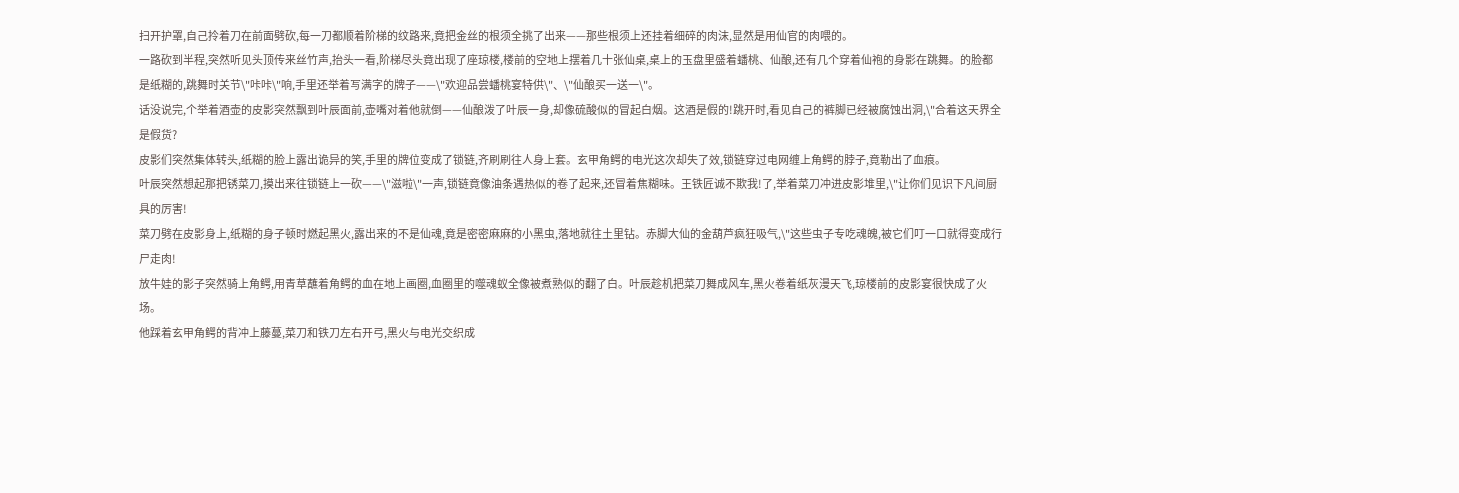扫开护罩,自己拎着刀在前面劈砍,每一刀都顺着阶梯的纹路来,竟把金丝的根须全挑了出来——那些根须上还挂着细碎的肉沫,显然是用仙官的肉喂的。
一路砍到半程,突然听见头顶传来丝竹声,抬头一看,阶梯尽头竟出现了座琼楼,楼前的空地上摆着几十张仙桌,桌上的玉盘里盛着蟠桃、仙酿,还有几个穿着仙袍的身影在跳舞。的脸都是纸糊的,跳舞时关节\"咔咔\"响,手里还举着写满字的牌子——\"欢迎品尝蟠桃宴特供\"、\"仙酿买一送一\"。
话没说完,个举着酒壶的皮影突然飘到叶辰面前,壶嘴对着他就倒——仙酿泼了叶辰一身,却像硫酸似的冒起白烟。这酒是假的!跳开时,看见自己的裤脚已经被腐蚀出洞,\"合着这天界全是假货?
皮影们突然集体转头,纸糊的脸上露出诡异的笑,手里的牌位变成了锁链,齐刷刷往人身上套。玄甲角鳄的电光这次却失了效,锁链穿过电网缠上角鳄的脖子,竟勒出了血痕。
叶辰突然想起那把锈菜刀,摸出来往锁链上一砍——\"滋啦\"一声,锁链竟像油条遇热似的卷了起来,还冒着焦糊味。王铁匠诚不欺我!了,举着菜刀冲进皮影堆里,\"让你们见识下凡间厨具的厉害!
菜刀劈在皮影身上,纸糊的身子顿时燃起黑火,露出来的不是仙魂,竟是密密麻麻的小黑虫,落地就往土里钻。赤脚大仙的金葫芦疯狂吸气,\"这些虫子专吃魂魄,被它们叮一口就得变成行尸走肉!
放牛娃的影子突然骑上角鳄,用青草蘸着角鳄的血在地上画圈,血圈里的噬魂蚁全像被煮熟似的翻了白。叶辰趁机把菜刀舞成风车,黑火卷着纸灰漫天飞,琼楼前的皮影宴很快成了火场。
他踩着玄甲角鳄的背冲上藤蔓,菜刀和铁刀左右开弓,黑火与电光交织成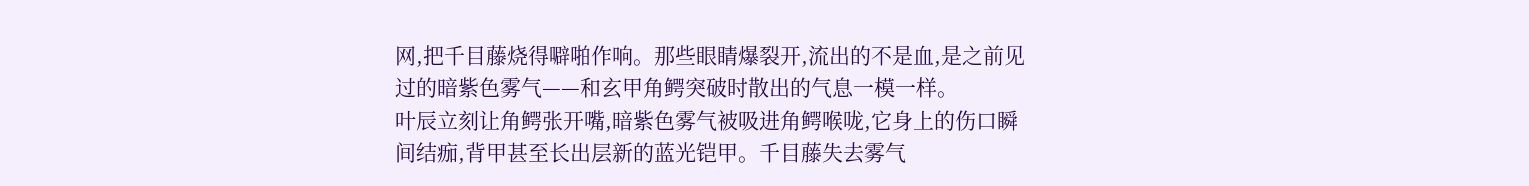网,把千目藤烧得噼啪作响。那些眼睛爆裂开,流出的不是血,是之前见过的暗紫色雾气——和玄甲角鳄突破时散出的气息一模一样。
叶辰立刻让角鳄张开嘴,暗紫色雾气被吸进角鳄喉咙,它身上的伤口瞬间结痂,背甲甚至长出层新的蓝光铠甲。千目藤失去雾气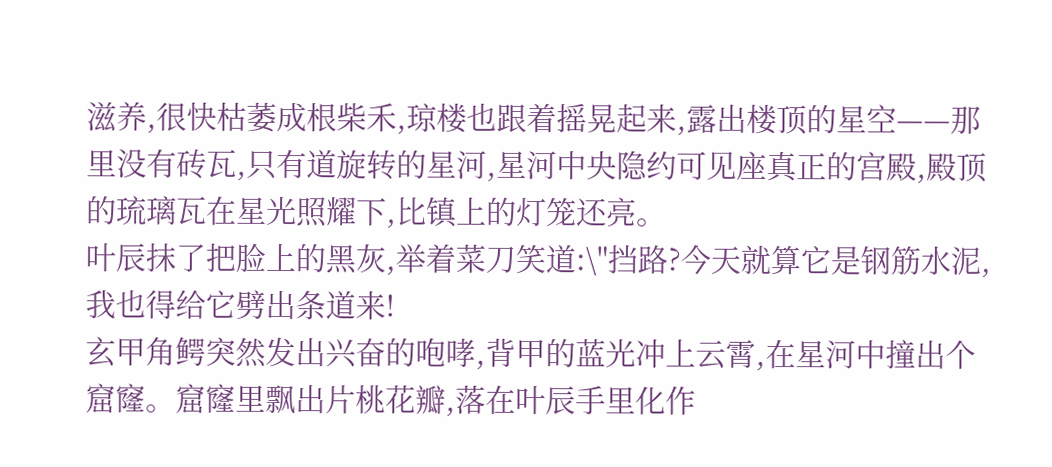滋养,很快枯萎成根柴禾,琼楼也跟着摇晃起来,露出楼顶的星空——那里没有砖瓦,只有道旋转的星河,星河中央隐约可见座真正的宫殿,殿顶的琉璃瓦在星光照耀下,比镇上的灯笼还亮。
叶辰抹了把脸上的黑灰,举着菜刀笑道:\"挡路?今天就算它是钢筋水泥,我也得给它劈出条道来!
玄甲角鳄突然发出兴奋的咆哮,背甲的蓝光冲上云霄,在星河中撞出个窟窿。窟窿里飘出片桃花瓣,落在叶辰手里化作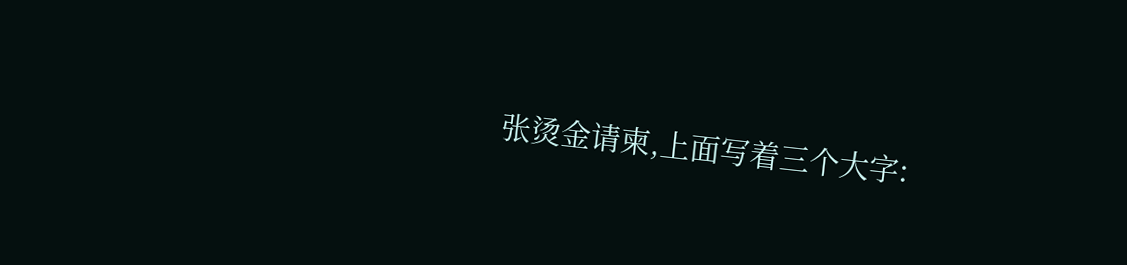张烫金请柬,上面写着三个大字: